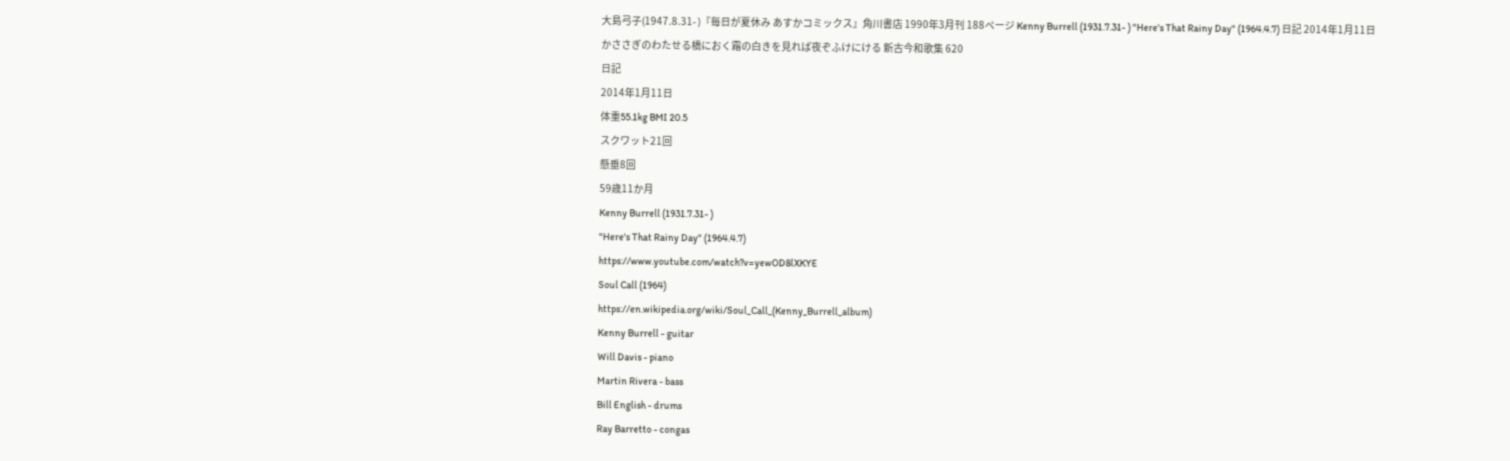大島弓子(1947.8.31- )『毎日が夏休み あすかコミックス』角川書店 1990年3月刊 188ページ Kenny Burrell (1931.7.31- ) "Here's That Rainy Day" (1964.4.7) 日記 2014年1月11日 かささぎのわたせる橋におく霜の白きを見れば夜ぞふけにける 新古今和歌集 620
日記
2014年1月11日
体重55.1kg BMI 20.5
スクワット21回
懸垂8回
59歳11か月
Kenny Burrell (1931.7.31- )
"Here's That Rainy Day" (1964.4.7)
https://www.youtube.com/watch?v=yewOD8lXKYE
Soul Call (1964)
https://en.wikipedia.org/wiki/Soul_Call_(Kenny_Burrell_album)
Kenny Burrell - guitar
Will Davis - piano
Martin Rivera - bass
Bill English - drums
Ray Barretto - congas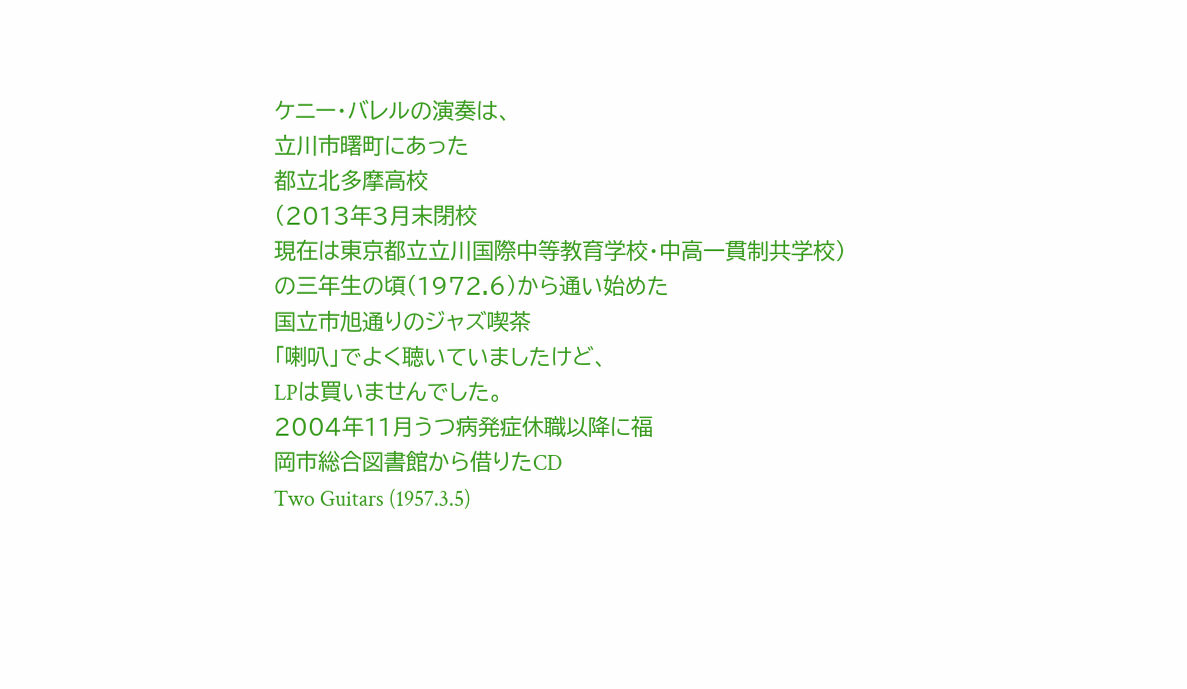ケニー・バレルの演奏は、
立川市曙町にあった
都立北多摩高校
(2013年3月末閉校
現在は東京都立立川国際中等教育学校・中高一貫制共学校)
の三年生の頃(1972.6)から通い始めた
国立市旭通りのジャズ喫茶
「喇叭」でよく聴いていましたけど、
LPは買いませんでした。
2004年11月うつ病発症休職以降に福
岡市総合図書館から借りたCD
Two Guitars (1957.3.5)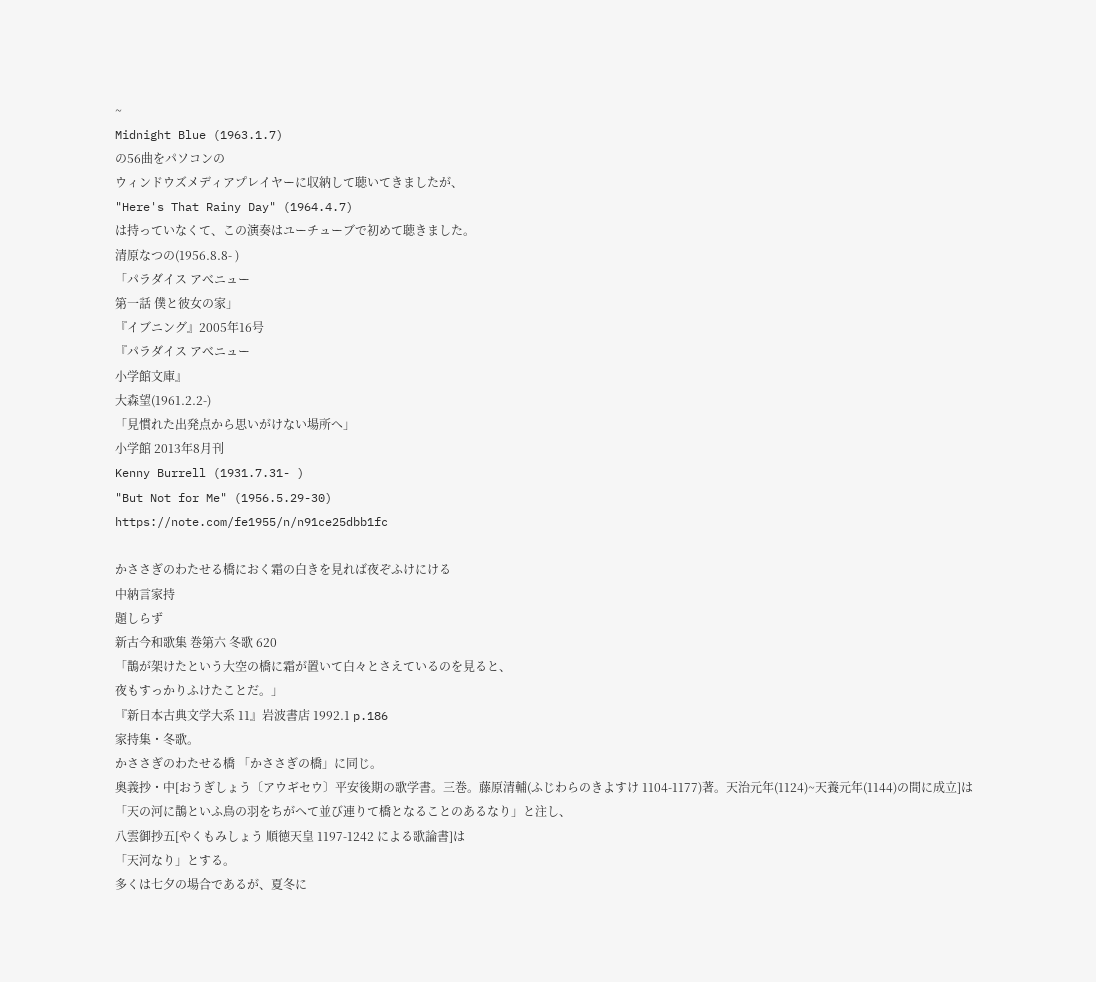~
Midnight Blue (1963.1.7)
の56曲をパソコンの
ウィンドウズメディアプレイヤーに収納して聴いてきましたが、
"Here's That Rainy Day" (1964.4.7)
は持っていなくて、この演奏はユーチューブで初めて聴きました。
清原なつの(1956.8.8- )
「パラダイス アべニュー
第一話 僕と彼女の家」
『イブニング』2005年16号
『パラダイス アべニュー
小学館文庫』
大森望(1961.2.2-)
「見慣れた出発点から思いがけない場所へ」
小学館 2013年8月刊
Kenny Burrell (1931.7.31- )
"But Not for Me" (1956.5.29-30)
https://note.com/fe1955/n/n91ce25dbb1fc

かささぎのわたせる橋におく霜の白きを見れば夜ぞふけにける
中納言家持
題しらず
新古今和歌集 巻第六 冬歌 620
「鵲が架けたという大空の橋に霜が置いて白々とさえているのを見ると、
夜もすっかりふけたことだ。」
『新日本古典文学大系 11』岩波書店 1992.1 p.186
家持集・冬歌。
かささぎのわたせる橋 「かささぎの橋」に同じ。
奥義抄・中[おうぎしょう〔アウギセウ〕平安後期の歌学書。三巻。藤原清輔(ふじわらのきよすけ 1104-1177)著。天治元年(1124)~天養元年(1144)の間に成立]は
「天の河に鵲といふ鳥の羽をちがへて並び連りて橋となることのあるなり」と注し、
八雲御抄五[やくもみしょう 順徳天皇 1197-1242 による歌論書]は
「天河なり」とする。
多くは七夕の場合であるが、夏冬に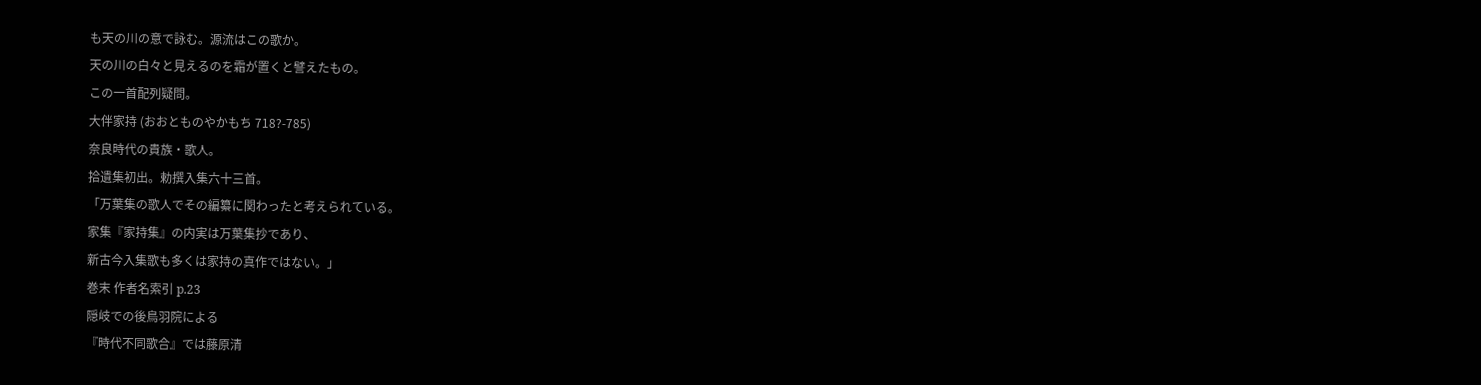も天の川の意で詠む。源流はこの歌か。
天の川の白々と見えるのを霜が置くと譬えたもの。
この一首配列疑問。
大伴家持 (おおとものやかもち 718?-785)
奈良時代の貴族・歌人。
拾遺集初出。勅撰入集六十三首。
「万葉集の歌人でその編纂に関わったと考えられている。
家集『家持集』の内実は万葉集抄であり、
新古今入集歌も多くは家持の真作ではない。」
巻末 作者名索引 p.23
隠岐での後鳥羽院による
『時代不同歌合』では藤原清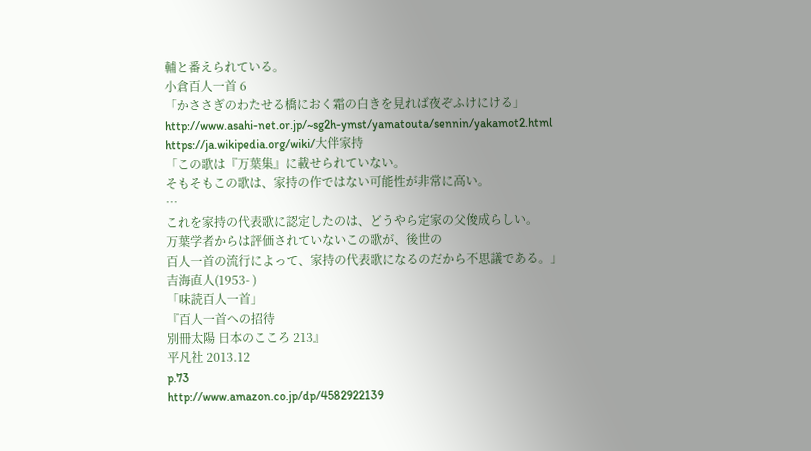輔と番えられている。
小倉百人一首 6
「かささぎのわたせる橋におく霜の白きを見れば夜ぞふけにける」
http://www.asahi-net.or.jp/~sg2h-ymst/yamatouta/sennin/yakamot2.html
https://ja.wikipedia.org/wiki/大伴家持
「この歌は『万葉集』に載せられていない。
そもそもこの歌は、家持の作ではない可能性が非常に高い。
…
これを家持の代表歌に認定したのは、どうやら定家の父俊成らしい。
万葉学者からは評価されていないこの歌が、後世の
百人一首の流行によって、家持の代表歌になるのだから不思議である。」
吉海直人(1953- )
「味読百人一首」
『百人一首への招待
別冊太陽 日本のこころ 213』
平凡社 2013.12
p.73
http://www.amazon.co.jp/dp/4582922139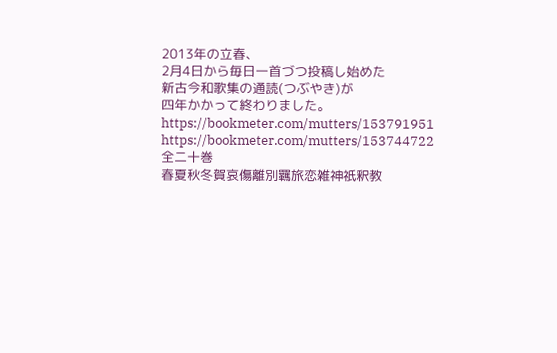2013年の立春、
2月4日から毎日一首づつ投稿し始めた
新古今和歌集の通読(つぶやき)が
四年かかって終わりました。
https://bookmeter.com/mutters/153791951
https://bookmeter.com/mutters/153744722
全二十巻
春夏秋冬賀哀傷離別羈旅恋雑神祇釈教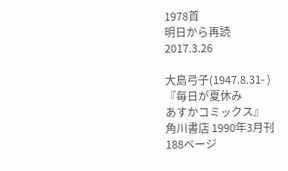1978首
明日から再読
2017.3.26

大島弓子(1947.8.31- )
『毎日が夏休み
あすかコミックス』
角川書店 1990年3月刊
188ページ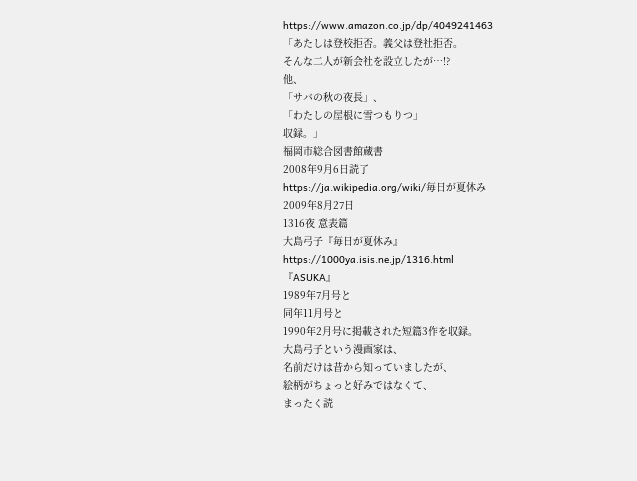https://www.amazon.co.jp/dp/4049241463
「あたしは登校拒否。義父は登社拒否。
そんな二人が新会社を設立したが…!?
他、
「サバの秋の夜長」、
「わたしの屋根に雪つもりつ」
収録。」
福岡市総合図書館蔵書
2008年9月6日読了
https://ja.wikipedia.org/wiki/毎日が夏休み
2009年8月27日
1316夜 意表篇
大島弓子『毎日が夏休み』
https://1000ya.isis.ne.jp/1316.html
『ASUKA』
1989年7月号と
同年11月号と
1990年2月号に掲載された短篇3作を収録。
大島弓子という漫画家は、
名前だけは昔から知っていましたが、
絵柄がちょっと好みではなくて、
まったく読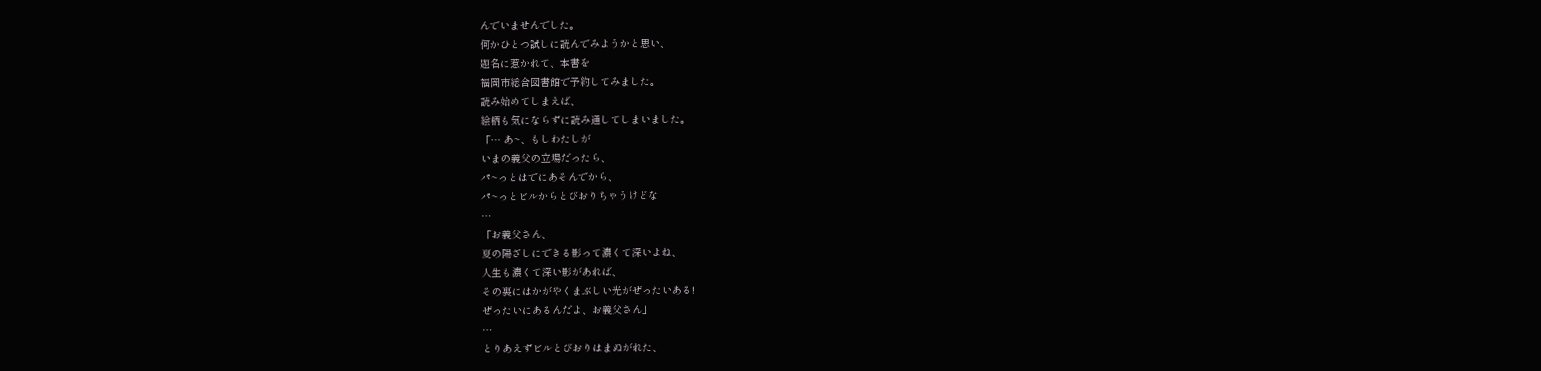んでいませんでした。
何かひとつ試しに読んでみようかと思い、
題名に惹かれて、本書を
福岡市総合図書館で予約してみました。
読み始めてしまえば、
絵柄も気にならずに読み通してしまいました。
「… あ~、もしわたしが
いまの義父の立場だったら、
パ~っとはでにあそんでから、
パ~っとビルからとびおりちゃうけどな
…
「お義父さん、
夏の陽ざしにできる影って濃くて深いよね、
人生も濃くて深い影があれば、
その裏にはかがやくまぶしい光がぜったいある!
ぜったいにあるんだよ、お義父さん」
…
とりあえずビルとびおりはまぬがれた、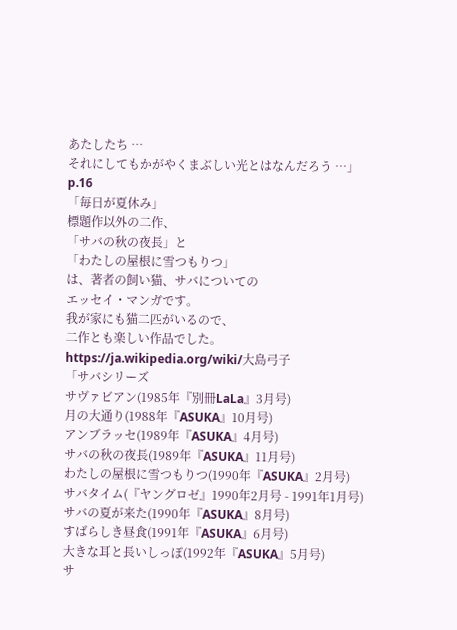あたしたち …
それにしてもかがやくまぶしい光とはなんだろう …」
p.16
「毎日が夏休み」
標題作以外の二作、
「サバの秋の夜長」と
「わたしの屋根に雪つもりつ」
は、著者の飼い猫、サバについての
エッセイ・マンガです。
我が家にも猫二匹がいるので、
二作とも楽しい作品でした。
https://ja.wikipedia.org/wiki/大島弓子
「サバシリーズ
サヴァビアン(1985年『別冊LaLa』3月号)
月の大通り(1988年『ASUKA』10月号)
アンブラッセ(1989年『ASUKA』4月号)
サバの秋の夜長(1989年『ASUKA』11月号)
わたしの屋根に雪つもりつ(1990年『ASUKA』2月号)
サバタイム(『ヤングロゼ』1990年2月号 - 1991年1月号)
サバの夏が来た(1990年『ASUKA』8月号)
すばらしき昼食(1991年『ASUKA』6月号)
大きな耳と長いしっぽ(1992年『ASUKA』5月号)
サ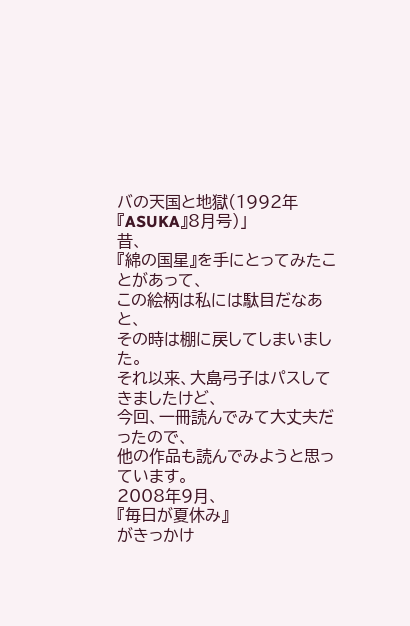バの天国と地獄(1992年『ASUKA』8月号)」
昔、
『綿の国星』を手にとってみたことがあって、
この絵柄は私には駄目だなあと、
その時は棚に戻してしまいました。
それ以来、大島弓子はパスしてきましたけど、
今回、一冊読んでみて大丈夫だったので、
他の作品も読んでみようと思っています。
2008年9月、
『毎日が夏休み』
がきっかけ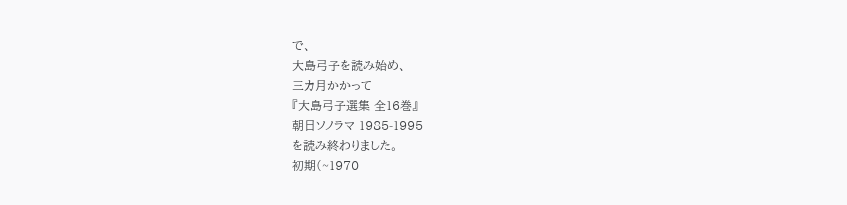で、
大島弓子を読み始め、
三カ月かかって
『大島弓子選集 全16巻』
朝日ソノラマ 1985-1995
を読み終わりました。
初期(~1970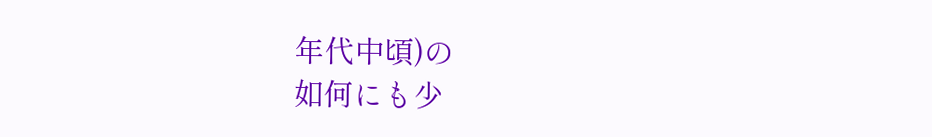年代中頃)の
如何にも少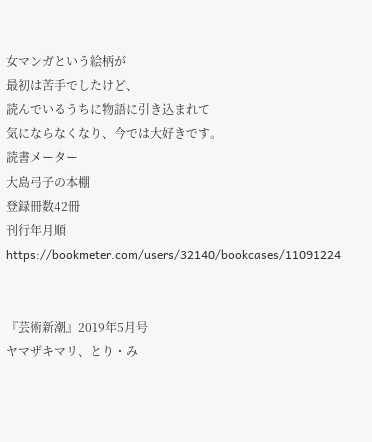女マンガという絵柄が
最初は苦手でしたけど、
読んでいるうちに物語に引き込まれて
気にならなくなり、今では大好きです。
読書メーター
大島弓子の本棚
登録冊数42冊
刊行年月順
https://bookmeter.com/users/32140/bookcases/11091224


『芸術新潮』2019年5月号
ヤマザキマリ、とり・み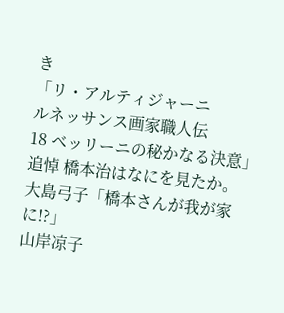き
「リ・アルティジャーニ
ルネッサンス画家職人伝
18 ベッリーニの秘かなる決意」
追悼 橋本治はなにを見たか。
大島弓子「橋本さんが我が家に!?」
山岸凉子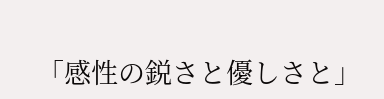「感性の鋭さと優しさと」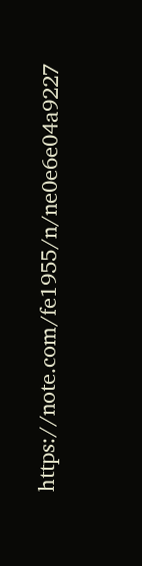https://note.com/fe1955/n/ne0e6e04a9227